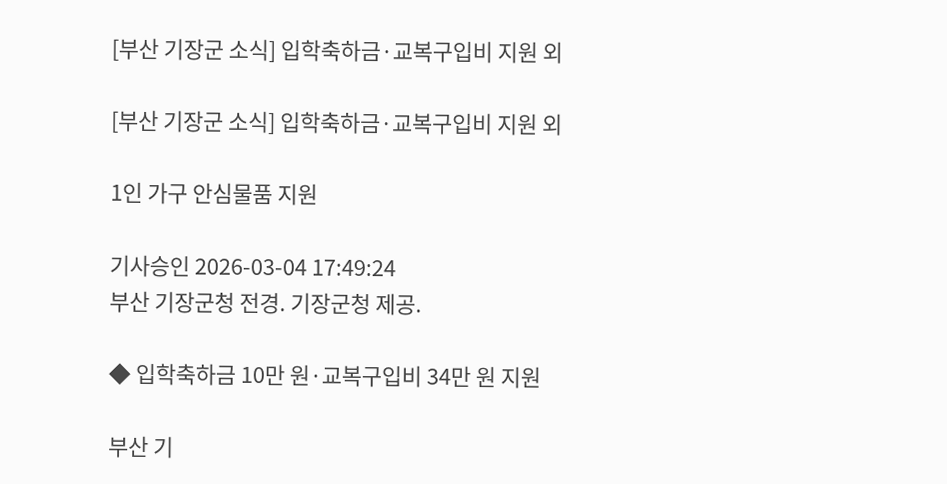[부산 기장군 소식] 입학축하금·교복구입비 지원 외

[부산 기장군 소식] 입학축하금·교복구입비 지원 외

1인 가구 안심물품 지원

기사승인 2026-03-04 17:49:24
부산 기장군청 전경. 기장군청 제공.

◆ 입학축하금 10만 원·교복구입비 34만 원 지원

부산 기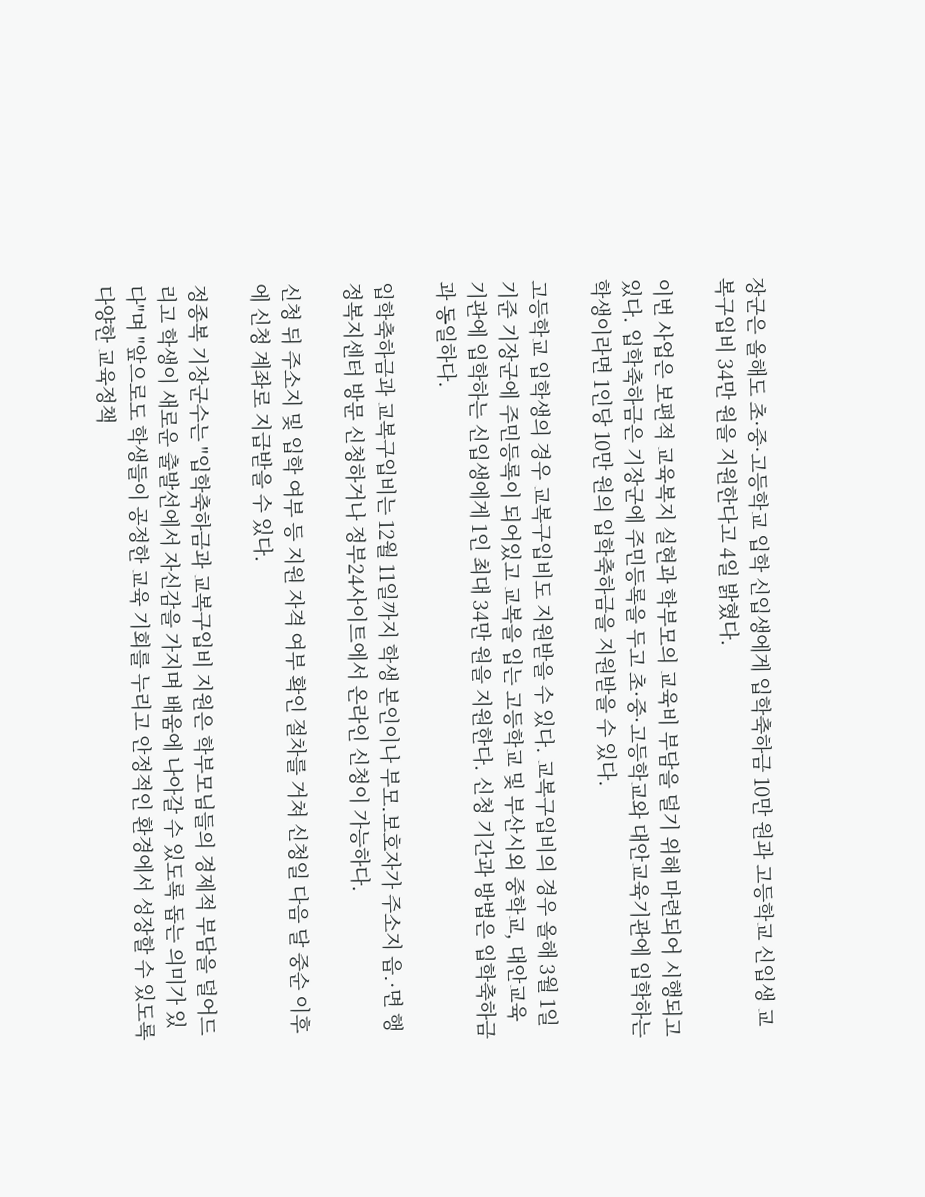장군은 올해도 초·중·고등학교 입학 신입생에게 입학축하금 10만 원과 고등학교 신입생 교복구입비 34만 원을 지원한다고 4일 밝혔다.

이번 사업은 보편적 교육복지 실현과 학부모의 교육비 부담을 덜기 위해 마련되어 시행되고 있다. 입학축하금은 기장군에 주민등록을 두고 초·중·고등학교와 대안교육기관에 입학하는 학생이라면 1인당 10만 원의 입학축하금을 지원받을 수 있다.

고등학교 입학생의 경우 교복구입비도 지원받을 수 있다. 교복구입비의 경우 올해 3월 1일 기준 기장군에 주민등록이 되어있고 교복을 입는 고등학교 및 부산시외 중학교, 대안교육기관에 입학하는 신입생에게 1인 최대 34만 원을 지원한다. 신청 기간과 방법은 입학축하금과 동일하다.

입학축하금과 교복구입비는 12월 11일까지 학생 본인이나 부모․보호자가 주소지 읍․·면 행정복지센터 방문 신청하거나 정부24사이트에서 온라인 신청이 가능하다.

신청 뒤 주소지 및 입학 여부 등 지원 자격 여부 확인 절차를 거쳐 신청일 다음 달 중순 이후에 신청 계좌로 지급받을 수 있다.

정종복 기장군수는 "입학축하금과 교복구입비 지원은 학부모님들의 경제적 부담을 덜어드리고 학생이 새로운 출발선에서 자신감을 가지며 배움에 나아갈 수 있도록 돕는 의미가 있다"며 "앞으로도 학생들이 공정한 교육 기회를 누리고 안정적인 환경에서 성장할 수 있도록 다양한 교육정책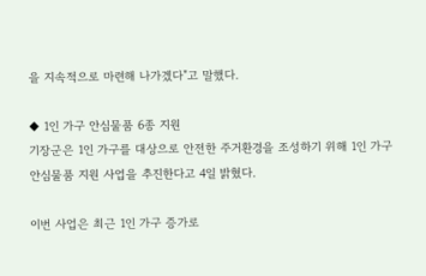을 지속적으로 마련해 나가겠다"고 말했다.

◆ 1인 가구 안심물품 6종 지원
기장군은 1인 가구를 대상으로 안전한 주거환경을 조성하기 위해 1인 가구 안심물품 지원 사업을 추진한다고 4일 밝혔다.

이번 사업은 최근 1인 가구 증가로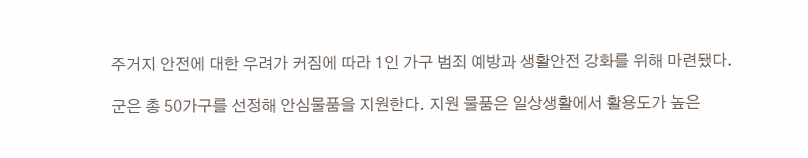주거지 안전에 대한 우려가 커짐에 따라 1인 가구 범죄 예방과 생활안전 강화를 위해 마련됐다.

군은 총 50가구를 선정해 안심물품을 지원한다. 지원 물품은 일상생활에서 활용도가 높은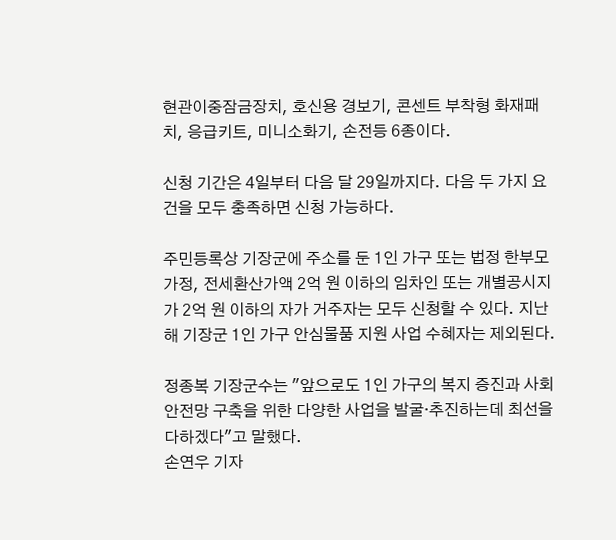현관이중잠금장치, 호신용 경보기, 콘센트 부착형 화재패치, 응급키트, 미니소화기, 손전등 6종이다.

신청 기간은 4일부터 다음 달 29일까지다. 다음 두 가지 요건을 모두 충족하면 신청 가능하다.

주민등록상 기장군에 주소를 둔 1인 가구 또는 법정 한부모가정, 전세환산가액 2억 원 이하의 임차인 또는 개별공시지가 2억 원 이하의 자가 거주자는 모두 신청할 수 있다. 지난해 기장군 1인 가구 안심물품 지원 사업 수혜자는 제외된다.

정종복 기장군수는 "앞으로도 1인 가구의 복지 증진과 사회안전망 구축을 위한 다양한 사업을 발굴·추진하는데 최선을 다하겠다"고 말했다.
손연우 기자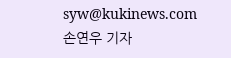syw@kukinews.com
손연우 기자